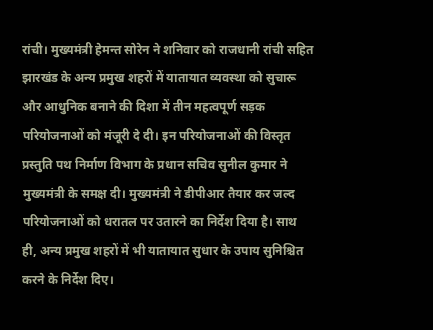रांची। मुख्यमंत्री हेमन्त सोरेन ने शनिवार को राजधानी रांची सहित झारखंड के अन्य प्रमुख शहरों में यातायात व्यवस्था को सुचारू और आधुनिक बनाने की दिशा में तीन महत्वपूर्ण सड़क परियोजनाओं को मंजूरी दे दी। इन परियोजनाओं की विस्तृत प्रस्तुति पथ निर्माण विभाग के प्रधान सचिव सुनील कुमार ने मुख्यमंत्री के समक्ष दी। मुख्यमंत्री ने डीपीआर तैयार कर जल्द परियोजनाओं को धरातल पर उतारने का निर्देश दिया है। साथ ही, अन्य प्रमुख शहरों में भी यातायात सुधार के उपाय सुनिश्चित करने के निर्देश दिए।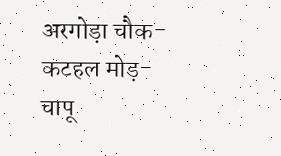अरगोड़ा चौक-कटहल मोड़-चापू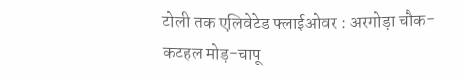टोली तक एलिवेटेड फ्लाईओवर : अरगोड़ा चौक-कटहल मोड़-चापू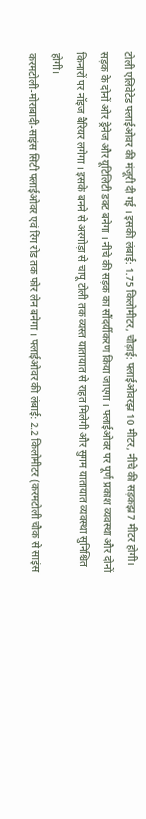टोली एलिवेटेड फ्लाईओवर की मंजूरी दी गई । इसकी लंबाई: 1.75 किलोमीटर, चौड़ाई: फ्लाईओवरझ्र 10 मीटर, नीचे की सड़कझ्र7 मीटर होगी। सड़क के दोनों ओर ड्रेनेज और यूटिलिटी डक्ट बनेगा । नीचे की सड़क का सौंदर्यीकरण किया जाएगा । फ्लाईओवर पर पूर्ण प्रकाश व्यवस्था और दोनों किनारों पर नॉइज बैरियर लगेगा । इसके बनने से अरगोड़ा से चापू टोली तक व्यस्त यातायात से राहत मिलेगी और सुगम यातायात व्यवस्था सुनिश्चित होगी।
करमटोली-मोराबादी-साइंस सिटी फ्लाईओवर एवं रिंग रोड तक फोर लेन बनेगा । फ्लाईओवर की लंबाई: 2.2 किलोमीटर (करमटोली चौक से साइंस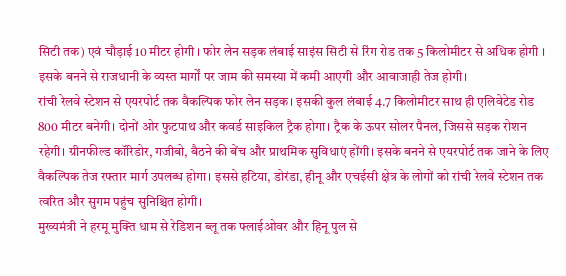सिटी तक) एवं चौड़ाई 10 मीटर होगी । फोर लेन सड़क लंबाई साइंस सिटी से रिंग रोड तक 5 किलोमीटर से अधिक होगी । इसके बनने से राजधानी के व्यस्त मार्गों पर जाम की समस्या में कमी आएगी और आवाजाही तेज होगी।
रांची रेलवे स्टेशन से एयरपोर्ट तक वैकल्पिक फोर लेन सड़क। इसकी कुल लंबाई 4.7 किलोमीटर साथ ही एलिवेटेड रोड 800 मीटर बनेगी। दोनों ओर फुटपाथ और कवर्ड साइकिल ट्रैक होगा। ट्रैक के ऊपर सोलर पैनल, जिससे सड़क रोशन रहेगी। ग्रीनफील्ड कॉरिडोर, गजीबो, बैठने की बेंच और प्राथमिक सुविधाएं होंगी। इसके बनने से एयरपोर्ट तक जाने के लिए वैकल्पिक तेज रफ्तार मार्ग उपलब्ध होगा। इससे हटिया, डोरंडा, हीनू और एचईसी क्षेत्र के लोगों को रांची रेलवे स्टेशन तक त्वरित और सुगम पहुंच सुनिश्चित होगी।
मुख्यमंत्री ने हरमू मुक्ति धाम से रेडिशन ब्लू तक फ्लाईओवर और हिनू पुल से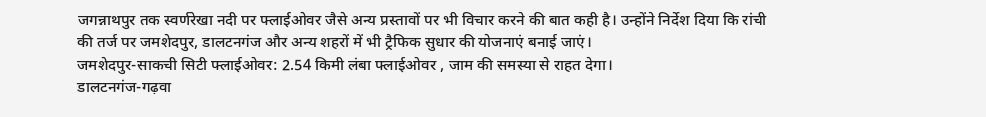जगन्नाथपुर तक स्वर्णरेखा नदी पर फ्लाईओवर जैसे अन्य प्रस्तावों पर भी विचार करने की बात कही है। उन्होंने निर्देश दिया कि रांची की तर्ज पर जमशेदपुर, डालटनगंज और अन्य शहरों में भी ट्रैफिक सुधार की योजनाएं बनाई जाएं।
जमशेदपुर-साकची सिटी फ्लाईओवर: 2.54 किमी लंबा फ्लाईओवर , जाम की समस्या से राहत देगा।
डालटनगंज-गढ़वा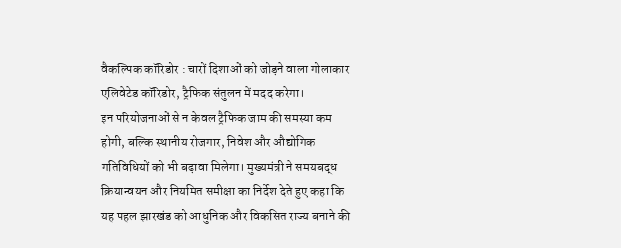वैकल्पिक कॉरिडोर : चारों दिशाओं को जोड़ने वाला गोलाकार एलिवेटेड कॉरिडोर, ट्रैफिक संतुलन में मदद करेगा।
इन परियोजनाओं से न केवल ट्रैफिक जाम की समस्या कम होगी, बल्कि स्थानीय रोजगार, निवेश और औद्योगिक गतिविधियों को भी बढ़ावा मिलेगा। मुख्यमंत्री ने समयबद्ध क्रियान्वयन और नियमित समीक्षा का निर्देश देते हुए कहा कि यह पहल झारखंड को आधुनिक और विकसित राज्य बनाने की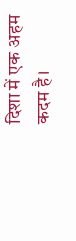दिशा में एक अहम कदम है।